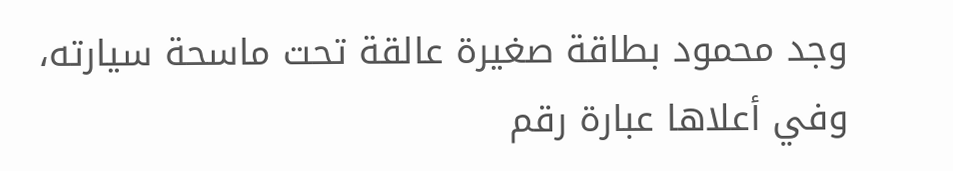وجد محمود بطاقة صغيرة عالقة تحت ماسحة سيارته، وفي أعلاها عبارة رقم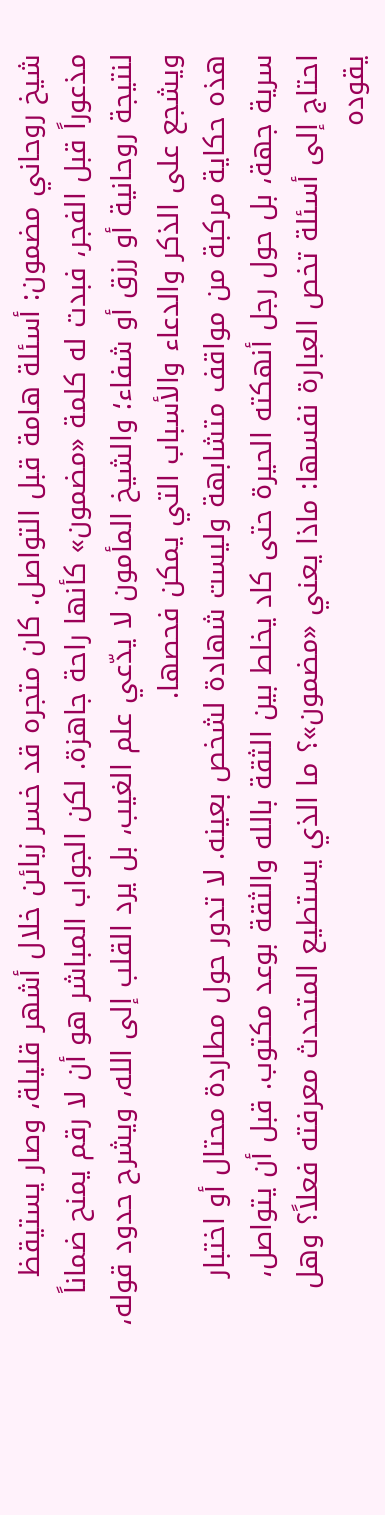شيخ روحاني مضمون: أسئلة هامة قبل التواصل. كان متجره قد خسر زبائن خلال أشهر قليلة، وصار يستيقظ مذعوراً قبل الفجر، فبدت له كلمة «مضمون» كأنها راحة جاهزة. لكن الجواب المباشر هو أن لا رقم يمنح ضماناً لنتيجة روحانية أو رزق أو شفاء؛ والشيخ المأمون لا يدّعي علم الغيب، بل يرد القلب إلى الله، ويشرح حدود قوله، ويشجع على الذكر والدعاء والأسباب التي يمكن فحصها.
هذه حكاية مركبة من مواقف متشابهة وليست شهادة لشخص بعينه. لا تدور حول مطاردة محتال أو اختبار سرية جهة، بل حول رجل أنهكته الحيرة حتى كاد يخلط بين الثقة بالله والثقة بوعد مكتوب. قبل أن يتواصل، احتاج إلى أسئلة تخص العبارة نفسها: ماذا يعني «مضمون»؟ ما الذي يستطيع المتحدث معرفته فعلاً؟ وهل يقوده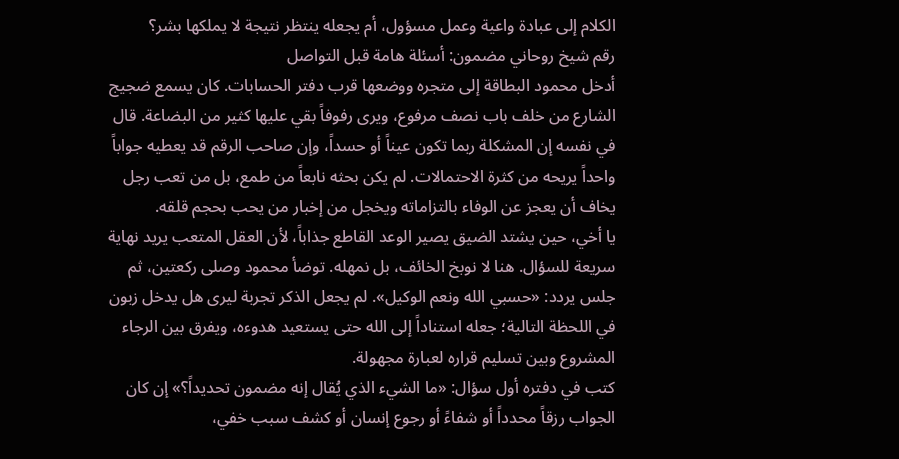الكلام إلى عبادة واعية وعمل مسؤول، أم يجعله ينتظر نتيجة لا يملكها بشر؟
رقم شيخ روحاني مضمون: أسئلة هامة قبل التواصل
أدخل محمود البطاقة إلى متجره ووضعها قرب دفتر الحسابات. كان يسمع ضجيج الشارع من خلف باب نصف مرفوع، ويرى رفوفاً بقي عليها كثير من البضاعة. قال في نفسه إن المشكلة ربما تكون عيناً أو حسداً، وإن صاحب الرقم قد يعطيه جواباً واحداً يريحه من كثرة الاحتمالات. لم يكن بحثه نابعاً من طمع، بل من تعب رجل يخاف أن يعجز عن الوفاء بالتزاماته ويخجل من إخبار من يحب بحجم قلقه.
يا أخي، حين يشتد الضيق يصير الوعد القاطع جذاباً، لأن العقل المتعب يريد نهاية سريعة للسؤال. هنا لا نوبخ الخائف، بل نمهله. توضأ محمود وصلى ركعتين، ثم جلس يردد: «حسبي الله ونعم الوكيل». لم يجعل الذكر تجربة ليرى هل يدخل زبون في اللحظة التالية؛ جعله استناداً إلى الله حتى يستعيد هدوءه، ويفرق بين الرجاء المشروع وبين تسليم قراره لعبارة مجهولة.
كتب في دفتره أول سؤال: «ما الشيء الذي يُقال إنه مضمون تحديداً؟» إن كان الجواب رزقاً محدداً أو شفاءً أو رجوع إنسان أو كشف سبب خفي،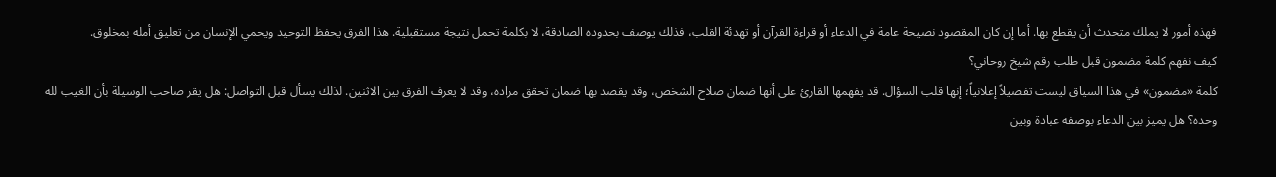فهذه أمور لا يملك متحدث أن يقطع بها. أما إن كان المقصود نصيحة عامة في الدعاء أو قراءة القرآن أو تهدئة القلب، فذلك يوصف بحدوده الصادقة، لا بكلمة تحمل نتيجة مستقبلية. هذا الفرق يحفظ التوحيد ويحمي الإنسان من تعليق أمله بمخلوق.
كيف نفهم كلمة مضمون قبل طلب رقم شيخ روحاني؟
كلمة «مضمون» في هذا السياق ليست تفصيلاً إعلانياً؛ إنها قلب السؤال. قد يفهمها القارئ على أنها ضمان صلاح الشخص، وقد يقصد بها ضمان تحقق مراده، وقد لا يعرف الفرق بين الاثنين. لذلك يسأل قبل التواصل: هل يقر صاحب الوسيلة بأن الغيب لله وحده؟ هل يميز بين الدعاء بوصفه عبادة وبين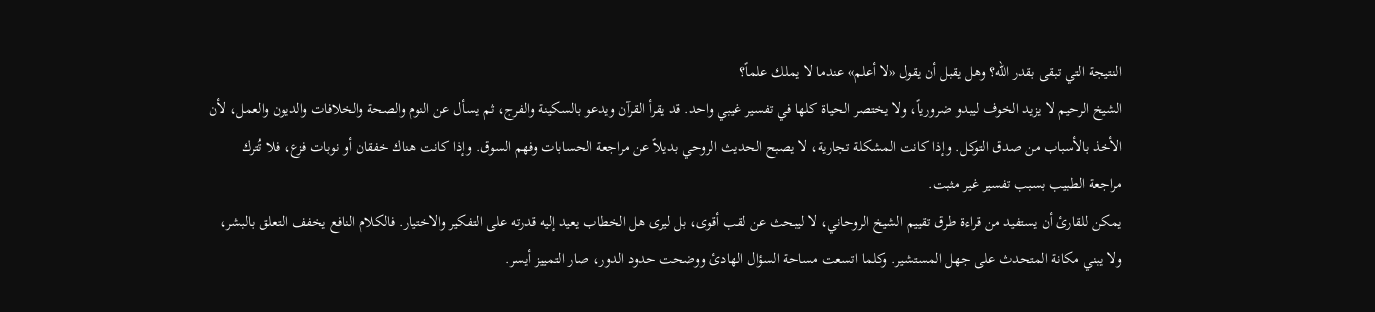النتيجة التي تبقى بقدر الله؟ وهل يقبل أن يقول «لا أعلم» عندما لا يملك علماً؟
الشيخ الرحيم لا يزيد الخوف ليبدو ضرورياً، ولا يختصر الحياة كلها في تفسير غيبي واحد. قد يقرأ القرآن ويدعو بالسكينة والفرج، ثم يسأل عن النوم والصحة والخلافات والديون والعمل، لأن الأخذ بالأسباب من صدق التوكل. وإذا كانت المشكلة تجارية، لا يصبح الحديث الروحي بديلاً عن مراجعة الحسابات وفهم السوق. وإذا كانت هناك خفقان أو نوبات فزع، فلا تُترك مراجعة الطبيب بسبب تفسير غير مثبت.
يمكن للقارئ أن يستفيد من قراءة طرق تقييم الشيخ الروحاني، لا ليبحث عن لقب أقوى، بل ليرى هل الخطاب يعيد إليه قدرته على التفكير والاختيار. فالكلام النافع يخفف التعلق بالبشر، ولا يبني مكانة المتحدث على جهل المستشير. وكلما اتسعت مساحة السؤال الهادئ ووضحت حدود الدور، صار التمييز أيسر.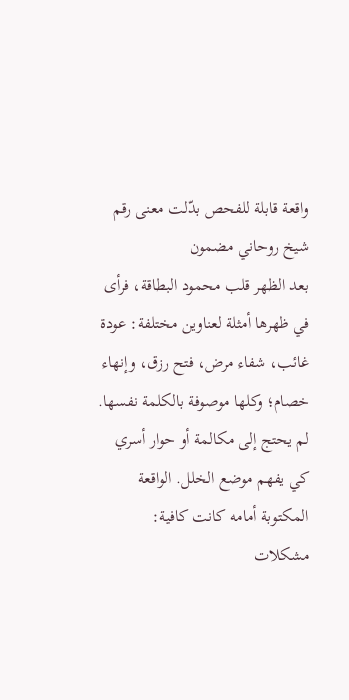واقعة قابلة للفحص بدّلت معنى رقم شيخ روحاني مضمون
بعد الظهر قلب محمود البطاقة، فرأى في ظهرها أمثلة لعناوين مختلفة: عودة غائب، شفاء مرض، فتح رزق، وإنهاء خصام؛ وكلها موصوفة بالكلمة نفسها. لم يحتج إلى مكالمة أو حوار أسري كي يفهم موضع الخلل. الواقعة المكتوبة أمامه كانت كافية: مشكلات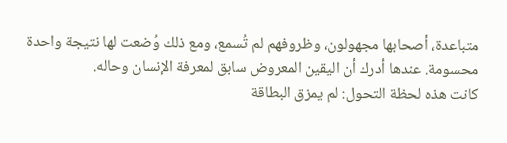متباعدة، أصحابها مجهولون، وظروفهم لم تُسمع، ومع ذلك وُضعت لها نتيجة واحدة محسومة. عندها أدرك أن اليقين المعروض سابق لمعرفة الإنسان وحاله.
كانت هذه لحظة التحول: لم يمزق البطاقة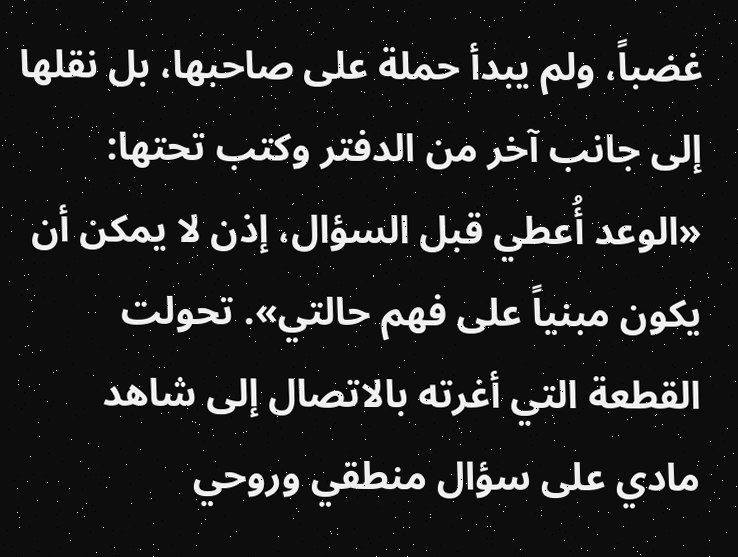غضباً، ولم يبدأ حملة على صاحبها، بل نقلها إلى جانب آخر من الدفتر وكتب تحتها: «الوعد أُعطي قبل السؤال، إذن لا يمكن أن يكون مبنياً على فهم حالتي». تحولت القطعة التي أغرته بالاتصال إلى شاهد مادي على سؤال منطقي وروحي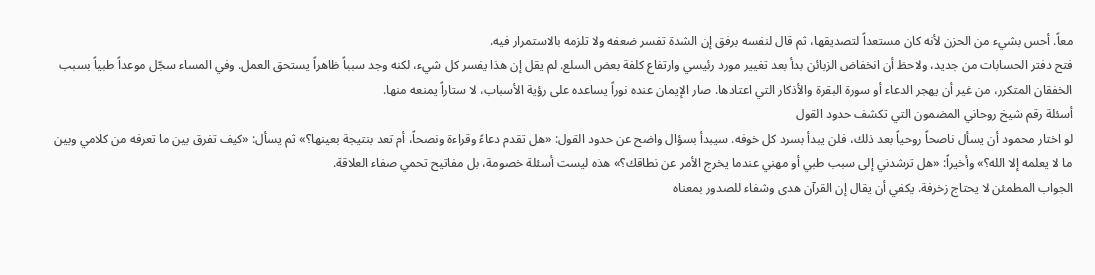معاً. أحس بشيء من الحزن لأنه كان مستعداً لتصديقها، ثم قال لنفسه برفق إن الشدة تفسر ضعفه ولا تلزمه بالاستمرار فيه.
فتح دفتر الحسابات من جديد، ولاحظ أن انخفاض الزبائن بدأ بعد تغيير مورد رئيسي وارتفاع كلفة بعض السلع. لم يقل إن هذا يفسر كل شيء، لكنه وجد سبباً ظاهراً يستحق العمل. وفي المساء سجّل موعداً طبياً بسبب الخفقان المتكرر، من غير أن يهجر الدعاء أو سورة البقرة والأذكار التي اعتادها. صار الإيمان عنده نوراً يساعده على رؤية الأسباب، لا ستاراً يمنعه منها.
أسئلة رقم شيخ روحاني المضمون التي تكشف حدود القول
لو اختار محمود أن يسأل ناصحاً روحياً بعد ذلك، فلن يبدأ بسرد كل خوفه. سيبدأ بسؤال واضح عن حدود القول: «هل تقدم دعاءً وقراءة ونصحاً، أم تعد بنتيجة بعينها؟» ثم يسأل: «كيف تفرق بين ما تعرفه من كلامي وبين ما لا يعلمه إلا الله؟» وأخيراً: «هل ترشدني إلى سبب طبي أو مهني عندما يخرج الأمر عن نطاقك؟» هذه ليست أسئلة خصومة، بل مفاتيح تحمي صفاء العلاقة.
الجواب المطمئن لا يحتاج زخرفة. يكفي أن يقال إن القرآن هدى وشفاء للصدور بمعناه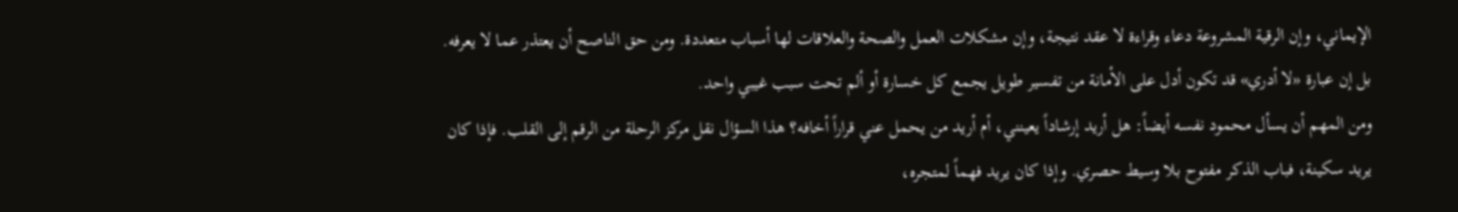الإيماني، وإن الرقية المشروعة دعاء وقراءة لا عقد نتيجة، وإن مشكلات العمل والصحة والعلاقات لها أسباب متعددة. ومن حق الناصح أن يعتذر عما لا يعرفه. بل إن عبارة «لا أدري» قد تكون أدل على الأمانة من تفسير طويل يجمع كل خسارة أو ألم تحت سبب غيبي واحد.
ومن المهم أن يسأل محمود نفسه أيضاً: هل أريد إرشاداً يعينني، أم أريد من يحمل عني قراراً أخافه؟ هذا السؤال نقل مركز الرحلة من الرقم إلى القلب. فإذا كان يريد سكينة، فباب الذكر مفتوح بلا وسيط حصري. وإذا كان يريد فهماً لمتجره،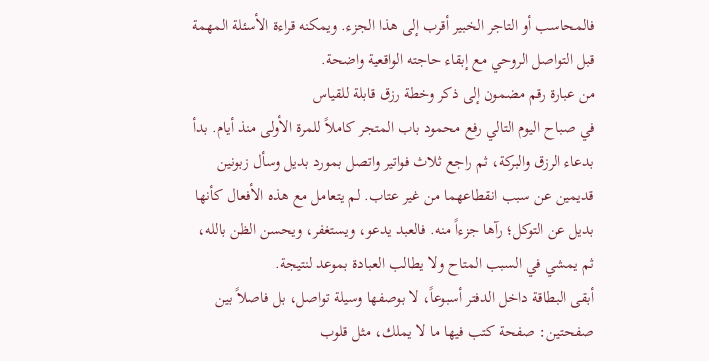فالمحاسب أو التاجر الخبير أقرب إلى هذا الجزء. ويمكنه قراءة الأسئلة المهمة قبل التواصل الروحي مع إبقاء حاجته الواقعية واضحة.
من عبارة رقم مضمون إلى ذكر وخطة رزق قابلة للقياس
في صباح اليوم التالي رفع محمود باب المتجر كاملاً للمرة الأولى منذ أيام. بدأ بدعاء الرزق والبركة، ثم راجع ثلاث فواتير واتصل بمورد بديل وسأل زبونين قديمين عن سبب انقطاعهما من غير عتاب. لم يتعامل مع هذه الأفعال كأنها بديل عن التوكل؛ رآها جزءاً منه. فالعبد يدعو، ويستغفر، ويحسن الظن بالله، ثم يمشي في السبب المتاح ولا يطالب العبادة بموعد لنتيجة.
أبقى البطاقة داخل الدفتر أسبوعاً، لا بوصفها وسيلة تواصل، بل فاصلاً بين صفحتين: صفحة كتب فيها ما لا يملك، مثل قلوب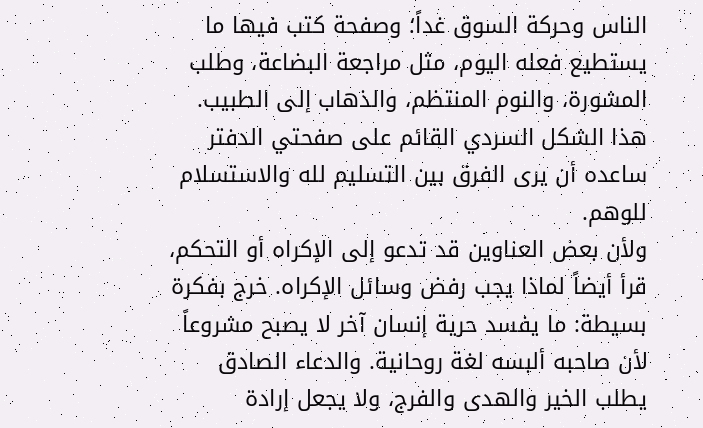الناس وحركة السوق غداً؛ وصفحة كتب فيها ما يستطيع فعله اليوم، مثل مراجعة البضاعة، وطلب المشورة، والنوم المنتظم، والذهاب إلى الطبيب. هذا الشكل السردي القائم على صفحتي الدفتر ساعده أن يرى الفرق بين التسليم لله والاستسلام للوهم.
ولأن بعض العناوين قد تدعو إلى الإكراه أو التحكم، قرأ أيضاً لماذا يجب رفض وسائل الإكراه. خرج بفكرة بسيطة: ما يفسد حرية إنسان آخر لا يصبح مشروعاً لأن صاحبه ألبسه لغة روحانية. والدعاء الصادق يطلب الخير والهدى والفرج، ولا يجعل إرادة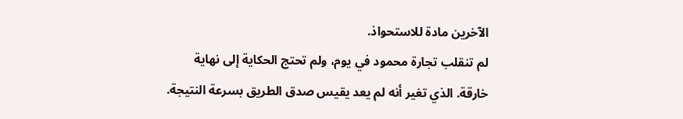الآخرين مادة للاستحواذ.
لم تنقلب تجارة محمود في يوم، ولم تحتج الحكاية إلى نهاية خارقة. الذي تغير أنه لم يعد يقيس صدق الطريق بسرعة النتيجة.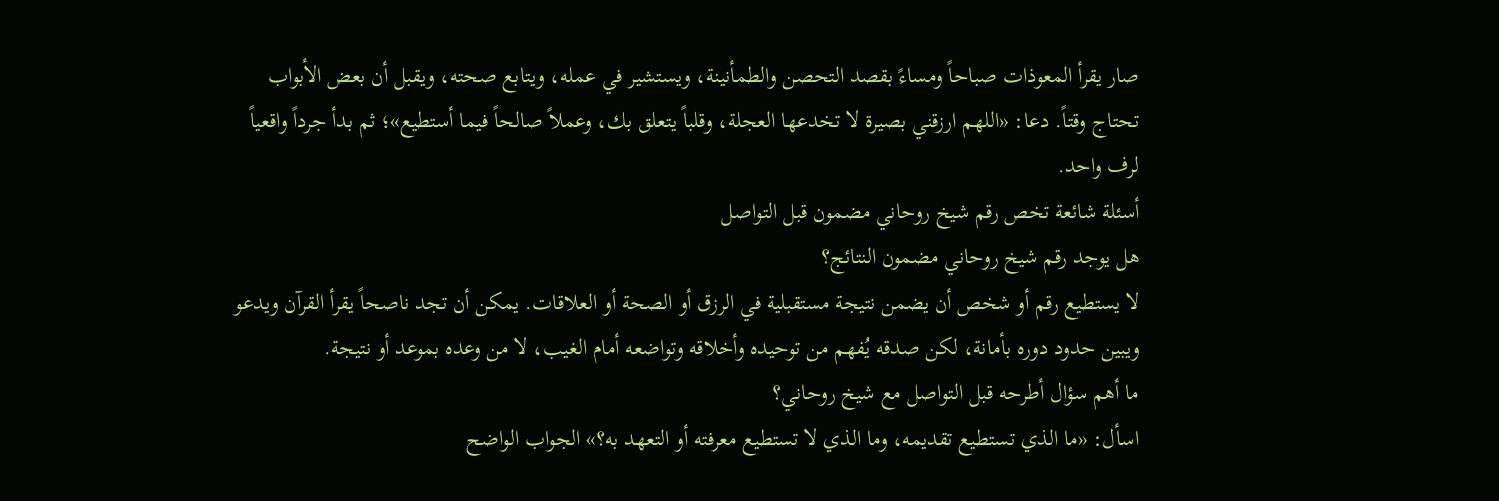صار يقرأ المعوذات صباحاً ومساءً بقصد التحصن والطمأنينة، ويستشير في عمله، ويتابع صحته، ويقبل أن بعض الأبواب تحتاج وقتاً. دعا: «اللهم ارزقني بصيرة لا تخدعها العجلة، وقلباً يتعلق بك، وعملاً صالحاً فيما أستطيع»؛ ثم بدأ جرداً واقعياً لرف واحد.
أسئلة شائعة تخص رقم شيخ روحاني مضمون قبل التواصل
هل يوجد رقم شيخ روحاني مضمون النتائج؟
لا يستطيع رقم أو شخص أن يضمن نتيجة مستقبلية في الرزق أو الصحة أو العلاقات. يمكن أن تجد ناصحاً يقرأ القرآن ويدعو ويبين حدود دوره بأمانة، لكن صدقه يُفهم من توحيده وأخلاقه وتواضعه أمام الغيب، لا من وعده بموعد أو نتيجة.
ما أهم سؤال أطرحه قبل التواصل مع شيخ روحاني؟
اسأل: «ما الذي تستطيع تقديمه، وما الذي لا تستطيع معرفته أو التعهد به؟» الجواب الواضح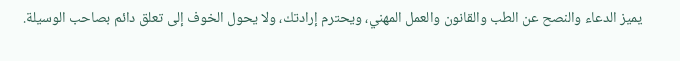يميز الدعاء والنصح عن الطب والقانون والعمل المهني، ويحترم إرادتك، ولا يحول الخوف إلى تعلق دائم بصاحب الوسيلة.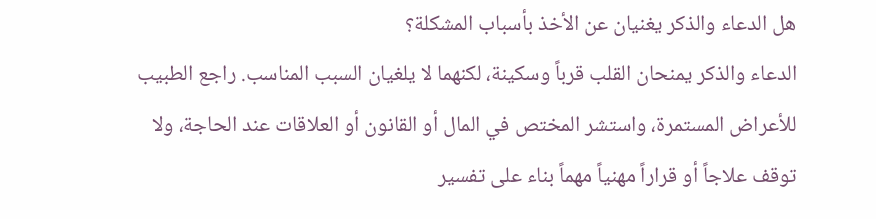هل الدعاء والذكر يغنيان عن الأخذ بأسباب المشكلة؟
الدعاء والذكر يمنحان القلب قرباً وسكينة، لكنهما لا يلغيان السبب المناسب. راجع الطبيب للأعراض المستمرة، واستشر المختص في المال أو القانون أو العلاقات عند الحاجة، ولا توقف علاجاً أو قراراً مهنياً مهماً بناء على تفسير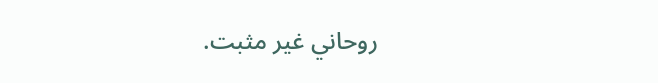روحاني غير مثبت.